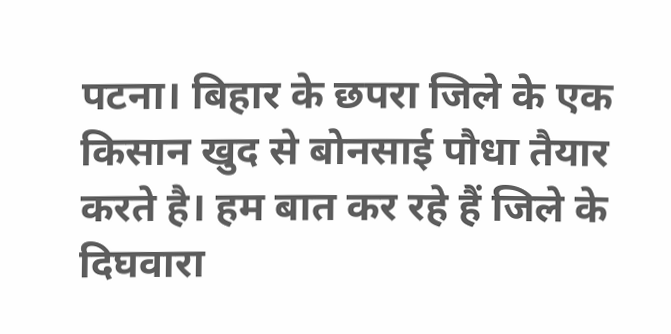पटना। बिहार के छपरा जिले के एक किसान खुद से बोनसाई पौधा तैयार करते है। हम बात कर रहे हैं जिले के दिघवारा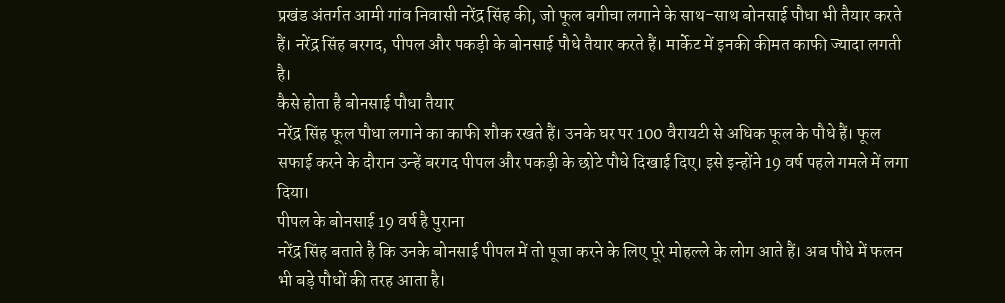प्रखंड अंतर्गत आमी गांव निवासी नरेंद्र सिंह की, जो फूल बगीचा लगाने के साथ-साथ बोनसाई पौधा भी तैयार करते हैं। नरेंद्र सिंह बरगद, पीपल और पकड़ी के बोनसाई पौधे तैयार करते हैं। मार्केट में इनकी कीमत काफी ज्यादा लगती है।
कैसे होता है बोनसाई पौधा तैयार
नरेंद्र सिंह फूल पौधा लगाने का काफी शौक रखते हैं। उनके घर पर 100 वैरायटी से अधिक फूल के पौधे हैं। फूल सफाई करने के दौरान उन्हें बरगद पीपल और पकड़ी के छोटे पौधे दिखाई दिए। इसे इन्होंने 19 वर्ष पहले गमले में लगा दिया।
पीपल के बोनसाई 19 वर्ष है पुराना
नरेंद्र सिंह बताते है कि उनके बोनसाई पीपल में तो पूजा करने के लिए पूरे मोहल्ले के लोग आते हैं। अब पौधे में फलन भी बड़े पौधों की तरह आता है।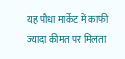यह पौधा मार्केट में काफी ज्यादा कीमत पर मिलता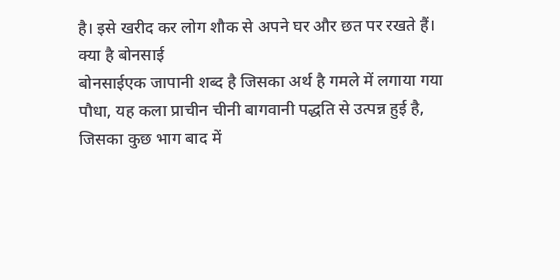है। इसे खरीद कर लोग शौक से अपने घर और छत पर रखते हैं।
क्या है बोनसाई
बोनसाईएक जापानी शब्द है जिसका अर्थ है गमले में लगाया गया पौधा, यह कला प्राचीन चीनी बागवानी पद्धति से उत्पन्न हुई है, जिसका कुछ भाग बाद में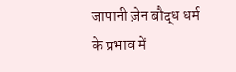जापानी ज़ेन बौद्ध धर्म के प्रभाव में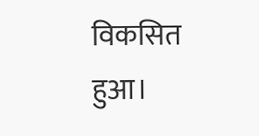विकसित हुआ।